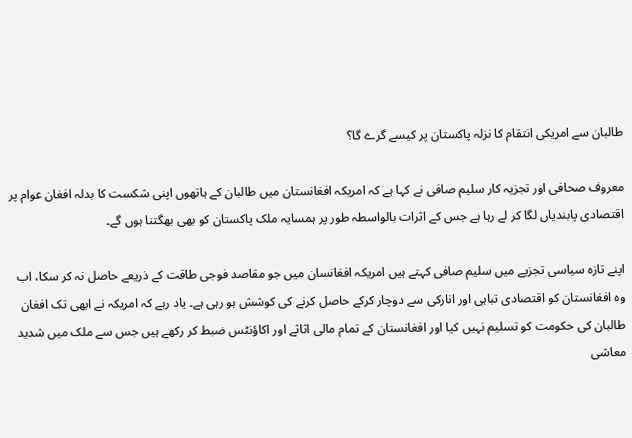طالبان سے امریکی انتقام کا نزلہ پاکستان پر کیسے گرے گا؟

معروف صحافی اور تجزیہ کار سلیم صافی نے کہا ہے کہ امریکہ افغانستان میں طالبان کے ہاتھوں اپنی شکست کا بدلہ افغان عوام پر اقتصادی پابندیاں لگا کر لے رہا ہے جس کے اثرات بالواسطہ طور پر ہمسایہ ملک پاکستان کو بھی بھگتنا ہوں گے۔

اپنے تازہ سیاسی تجزیے میں سلیم صافی کہتے ہیں امریکہ افغانسان میں جو مقاصد فوجی طاقت کے ذریعے حاصل نہ کر سکا، اب وہ افغانستان کو اقتصادی تباہی اور انارکی سے دوچار کرکے حاصل کرنے کی کوشش ہو رہی ہے۔ یاد رہے کہ امریکہ نے ابھی تک افغان طالبان کی حکومت کو تسلیم نہیں کیا اور افغانستان کے تمام مالی اثاثے اور اکاؤنٹس ضبط کر رکھے ہیں جس سے ملک میں شدید معاشی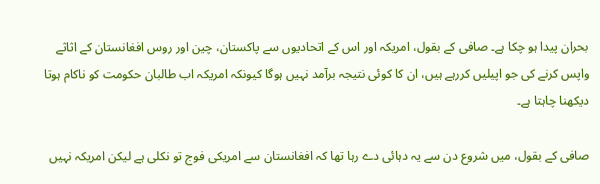بحران پیدا ہو چکا ہے۔ صافی کے بقول، امریکہ اور اس کے اتحادیوں سے پاکستان، چین اور روس افغانستان کے اثاثے واپس کرنے کی جو اپیلیں کررہے ہیں، ان کا کوئی نتیجہ برآمد نہیں ہوگا کیونکہ امریکہ اب طالبان حکومت کو ناکام ہوتا دیکھنا چاہتا ہے۔

صافی کے بقول، میں شروع دن سے یہ دہائی دے رہا تھا کہ افغانستان سے امریکی فوج تو نکلی ہے لیکن امریکہ نہیں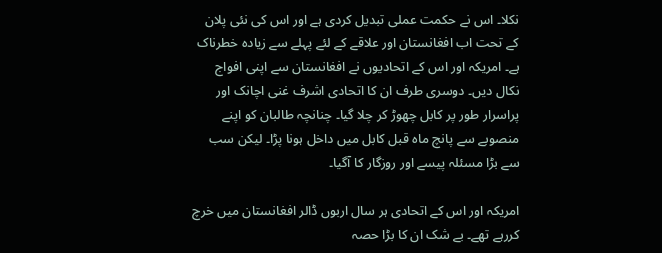نکلا۔ اس نے حکمت عملی تبدیل کردی ہے اور اس کی نئی پلان کے تحت اب افغانستان اور علاقے کے لئے پہلے سے زیادہ خطرناک ہے۔ امریکہ اور اس کے اتحادیوں نے افغانستان سے اپنی افواج نکال دیں۔ دوسری طرف ان کا اتحادی اشرف غنی اچانک اور پراسرار طور پر کابل چھوڑ کر چلا گیا۔ چنانچہ طالبان کو اپنے منصوبے سے پانچ ماہ قبل کابل میں داخل ہونا پڑا۔ لیکن سب سے بڑا مسئلہ پیسے اور روزگار کا آگیا۔

امریکہ اور اس کے اتحادی ہر سال اربوں ڈالر افغانستان میں خرچ کررہے تھے۔ بے شک ان کا بڑا حصہ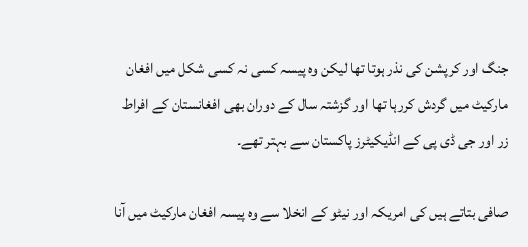جنگ اور کرپشن کی نذر ہوتا تھا لیکن وہ پیسہ کسی نہ کسی شکل میں افغان مارکیٹ میں گردش کررہا تھا اور گزشتہ سال کے دوران بھی افغانستان کے افراط زر اور جی ڈی پی کے انڈیکیٹرز پاکستان سے بہتر تھے۔

صافی بتاتے ہیں کی امریکہ اور نیٹو کے انخلا سے وہ پیسہ افغان مارکیٹ میں آنا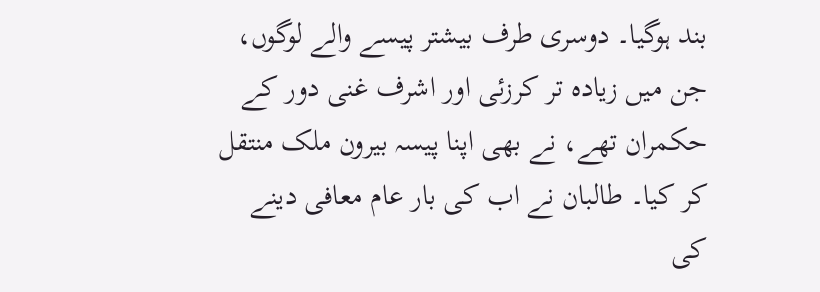بند ہوگیا۔ دوسری طرف بیشتر پیسے والے لوگوں، جن میں زیادہ تر کرزئی اور اشرف غنی دور کے حکمران تھے، نے بھی اپنا پیسہ بیرون ملک منتقل کر کیا۔ طالبان نے اب کی بار عام معافی دینے کی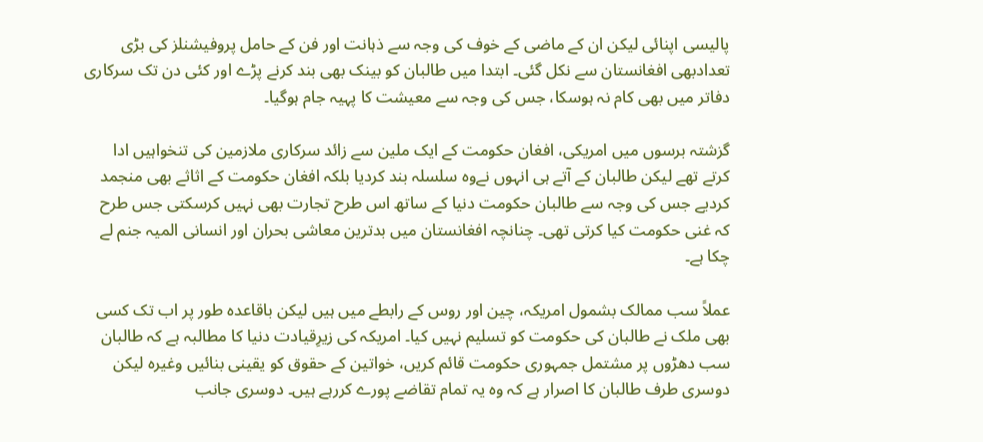پالیسی اپنائی لیکن ان کے ماضی کے خوف کی وجہ سے ذہانت اور فن کے حامل پروفیشنلز کی بڑی تعدادبھی افغانستان سے نکل گئی۔ ابتدا میں طالبان کو بینک بھی بند کرنے پڑے اور کئی دن تک سرکاری دفاتر میں بھی کام نہ ہوسکا، جس کی وجہ سے معیشت کا پہیہ جام ہوگیا۔

گزشتہ برسوں میں امریکی، افغان حکومت کے ایک ملین سے زائد سرکاری ملازمین کی تنخواہیں ادا کرتے تھے لیکن طالبان کے آتے ہی انہوں نےوہ سلسلہ بند کردیا بلکہ افغان حکومت کے اثاثے بھی منجمد کردیے جس کی وجہ سے طالبان حکومت دنیا کے ساتھ اس طرح تجارت بھی نہیں کرسکتی جس طرح کہ غنی حکومت کیا کرتی تھی۔ چنانچہ افغانستان میں بدترین معاشی بحران اور انسانی المیہ جنم لے چکا ہے۔

عملاً سب ممالک بشمول امریکہ، چین اور روس کے رابطے میں ہیں لیکن باقاعدہ طور پر اب تک کسی بھی ملک نے طالبان کی حکومت کو تسلیم نہیں کیا۔ امریکہ کی زیرِقیادت دنیا کا مطالبہ ہے کہ طالبان سب دھڑوں پر مشتمل جمہوری حکومت قائم کریں، خواتین کے حقوق کو یقینی بنائیں وغیرہ لیکن دوسری طرف طالبان کا اصرار ہے کہ وہ یہ تمام تقاضے پورے کررہے ہیں۔ دوسری جانب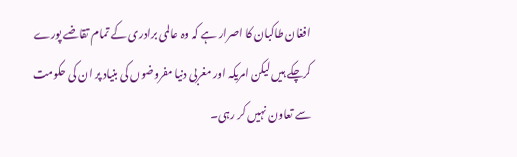افغان طاکبان کا اصرار ہے کہ وہ عالمی برادری کے تمام تقاضے پورے کرچکے ہیں لیکن امریکہ اور مغربی دنیا مفروضوں کی بنیاد پر ان کی حکومت سے تعاون نہیں کر رہی۔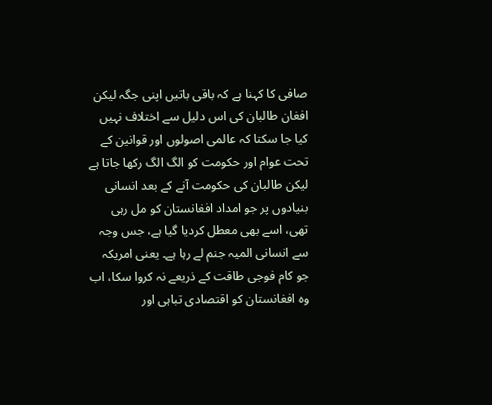صافی کا کہنا ہے کہ باقی باتیں اپنی جگہ لیکن افغان طالبان کی اس دلیل سے اختلاف نہیں کیا جا سکتا کہ عالمی اصولوں اور قوانین کے تحت عوام اور حکومت کو الگ الگ رکھا جاتا ہے لیکن طالبان کی حکومت آنے کے بعد انسانی بنیادوں پر جو امداد افغانستان کو مل رہی تھی، اسے بھی معطل کردیا گیا ہے، جس وجہ سے انسانی المیہ جنم لے رہا ہے۔ یعنی امریکہ جو کام فوجی طاقت کے ذریعے نہ کروا سکا، اب وہ افغانستان کو اقتصادی تباہی اور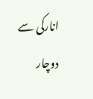انارکی سے دوچار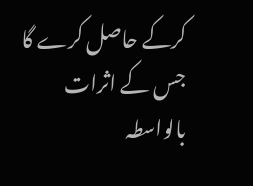کرکے حاصل کرے گا جس کے اثرات بالواسطہ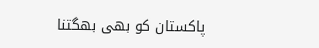پاکستان کو بھی بھگتنا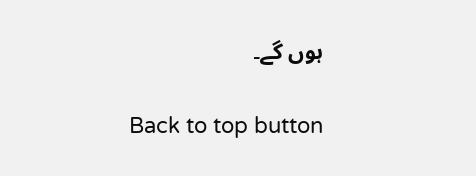ہوں گے۔

Back to top button